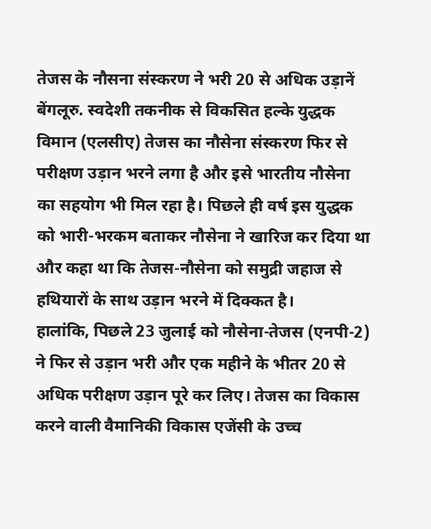तेजस के नौसना संस्करण ने भरी 20 से अधिक उड़ानें
बेंगलूरु. स्वदेशी तकनीक से विकसित हल्के युद्धक विमान (एलसीए) तेजस का नौसेना संस्करण फिर से परीक्षण उड़ान भरने लगा है और इसे भारतीय नौसेना का सहयोग भी मिल रहा है। पिछले ही वर्ष इस युद्धक को भारी-भरकम बताकर नौसेना ने खारिज कर दिया था और कहा था कि तेजस-नौसेना को समुद्री जहाज से हथियारों के साथ उड़ान भरने में दिक्कत है।
हालांकि, पिछले 23 जुलाई को नौसेना-तेजस (एनपी-2) ने फिर से उड़ान भरी और एक महीने के भीतर 20 से अधिक परीक्षण उड़ान पूरे कर लिए। तेजस का विकास करने वाली वैमानिकी विकास एजेंसी के उच्च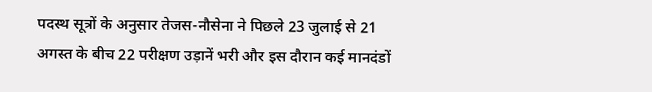पदस्थ सूत्रों के अनुसार तेजस-नौसेना ने पिछले 23 जुलाई से 21 अगस्त के बीच 22 परीक्षण उड़ानें भरी और इस दौरान कई मानदंडों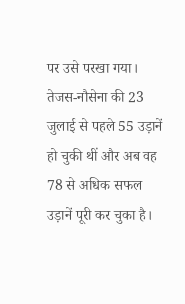पर उसे परखा गया।
तेजस-नौसेना की 23 जुलाई से पहले 55 उड़ानें हो चुकी थीं और अब वह 78 से अधिक सफल उड़ानें पूरी कर चुका है।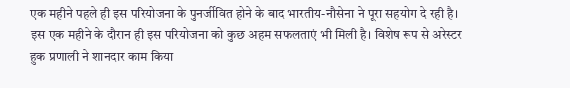एक महीने पहले ही इस परियोजना के पुनर्जीवित होने के बाद भारतीय-नौसेना ने पूरा सहयोग दे रही है। इस एक महीने के दौरान ही इस परियोजना को कुछ अहम सफलताएं भी मिली है। विशेष रूप से अरेस्टर हुक प्रणाली ने शानदार काम किया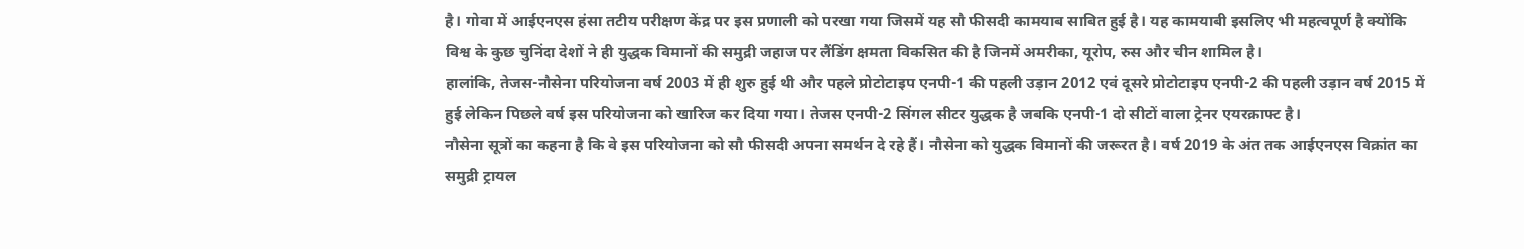है। गोवा में आईएनएस हंसा तटीय परीक्षण केंद्र पर इस प्रणाली को परखा गया जिसमें यह सौ फीसदी कामयाब साबित हुई है। यह कामयाबी इसलिए भी महत्वपूर्ण है क्योंकि विश्व के कुछ चुनिंदा देशों ने ही युद्धक विमानों की समुद्री जहाज पर लैंडिंग क्षमता विकसित की है जिनमें अमरीका, यूरोप, रुस और चीन शामिल है।
हालांकि, तेजस-नौसेना परियोजना वर्ष 2003 में ही शुरु हुई थी और पहले प्रोटोटाइप एनपी-1 की पहली उड़ान 2012 एवं दूसरे प्रोटोटाइप एनपी-2 की पहली उड़ान वर्ष 2015 में हुई लेकिन पिछले वर्ष इस परियोजना को खारिज कर दिया गया। तेजस एनपी-2 सिंगल सीटर युद्धक है जबकि एनपी-1 दो सीटों वाला ट्रेनर एयरक्राफ्ट है।
नौसेना सूत्रों का कहना है कि वे इस परियोजना को सौ फीसदी अपना समर्थन दे रहे हैं। नौसेना को युद्धक विमानों की जरूरत है। वर्ष 2019 के अंत तक आईएनएस विक्रांत का समुद्री ट्रायल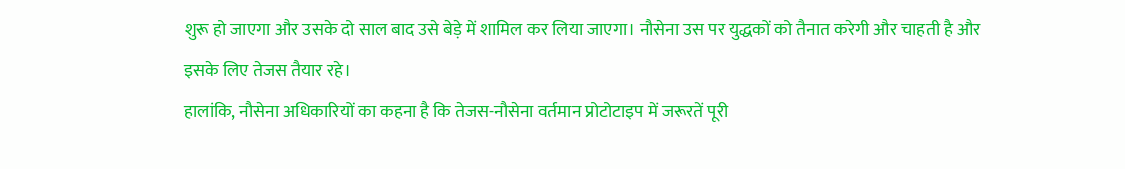शुरू हो जाएगा और उसके दो साल बाद उसे बेड़े में शामिल कर लिया जाएगा। नौसेना उस पर युद्धकों को तैनात करेगी और चाहती है और इसके लिए तेजस तैयार रहे।
हालांकि, नौसेना अधिकारियों का कहना है कि तेजस-नौसेना वर्तमान प्रोटोटाइप में जरूरतें पूरी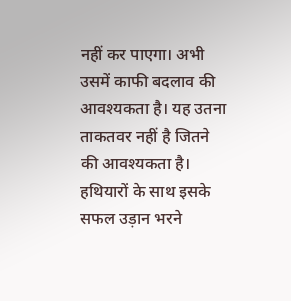नहीं कर पाएगा। अभी उसमें काफी बदलाव की आवश्यकता है। यह उतना ताकतवर नहीं है जितने की आवश्यकता है। हथियारों के साथ इसके सफल उड़ान भरने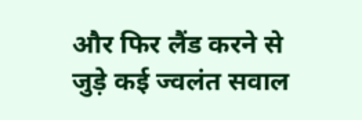और फिर लैंड करने से जुड़े कई ज्वलंत सवाल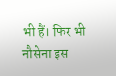भी हैं। फिर भी नौसेना इस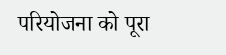परियोजना को पूरा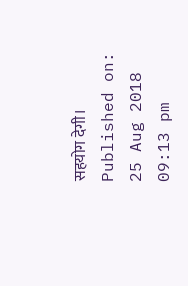सहयोग देगी।
Published on:
25 Aug 2018 09:13 pm